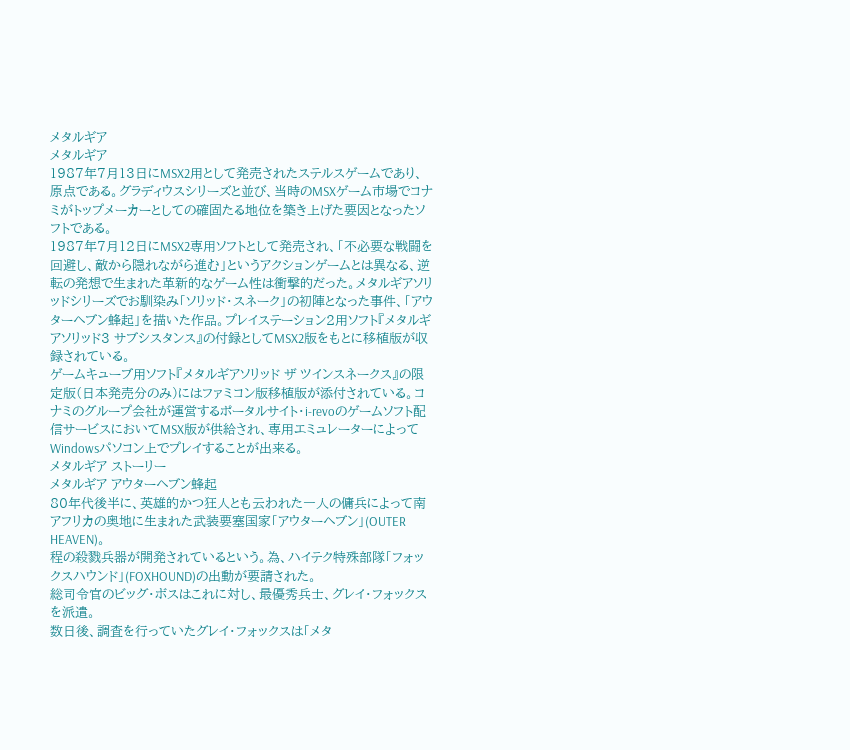メタルギア
メタルギア
1987年7月13日にMSX2用として発売されたステルスゲームであり、原点である。グラディウスシリーズと並び、当時のMSXゲーム市場でコナミがトップメーカーとしての確固たる地位を築き上げた要因となったソフトである。
1987年7月12日にMSX2専用ソフトとして発売され、「不必要な戦闘を回避し、敵から隠れながら進む」というアクションゲームとは異なる、逆転の発想で生まれた革新的なゲーム性は衝撃的だった。メタルギアソリッドシリーズでお馴染み「ソリッド・スネーク」の初陣となった事件、「アウターヘブン蜂起」を描いた作品。プレイステーション2用ソフト『メタルギアソリッド3 サブシスタンス』の付録としてMSX2版をもとに移植版が収録されている。
ゲームキューブ用ソフト『メタルギアソリッド ザ ツインスネークス』の限定版(日本発売分のみ)にはファミコン版移植版が添付されている。コナミのグループ会社が運営するポータルサイト・i-revoのゲームソフト配信サービスにおいてMSX版が供給され、専用エミュレーターによってWindowsパソコン上でプレイすることが出来る。
メタルギア ストーリー
メタルギア アウターヘブン蜂起
80年代後半に、英雄的かつ狂人とも云われた一人の傭兵によって南アフリカの奥地に生まれた武装要塞国家「アウターヘブン」(OUTER HEAVEN)。
程の殺戮兵器が開発されているという。為、ハイテク特殊部隊「フォックスハウンド」(FOXHOUND)の出動が要請された。
総司令官のビッグ・ボスはこれに対し、最優秀兵士、グレイ・フォックスを派遣。
数日後、調査を行っていたグレイ・フォックスは「メタ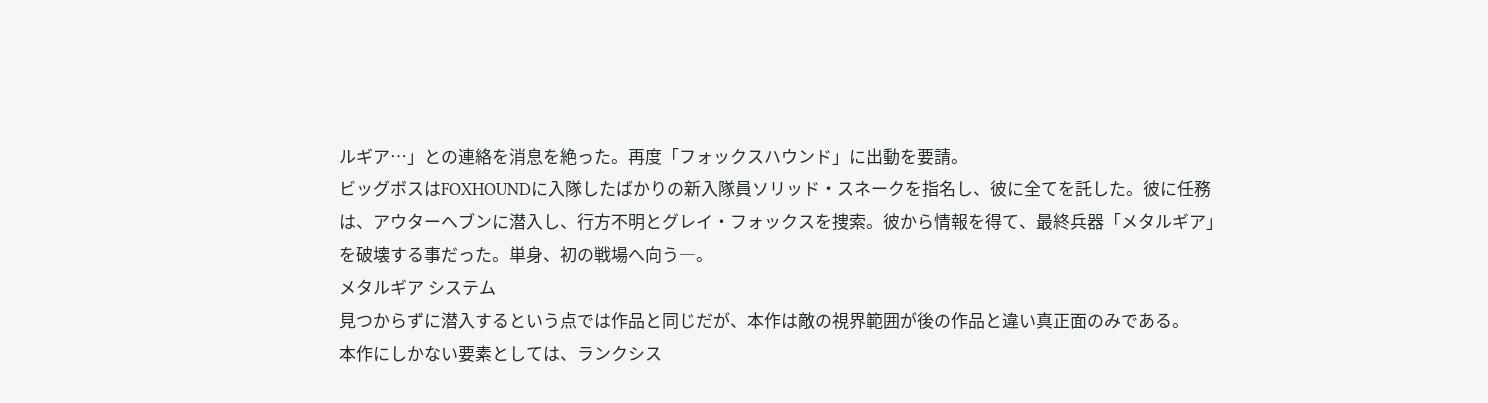ルギア…」との連絡を消息を絶った。再度「フォックスハウンド」に出動を要請。
ビッグボスはFOXHOUNDに入隊したばかりの新入隊員ソリッド・スネークを指名し、彼に全てを託した。彼に任務は、アウターへブンに潜入し、行方不明とグレイ・フォックスを捜索。彼から情報を得て、最終兵器「メタルギア」を破壊する事だった。単身、初の戦場へ向う―。
メタルギア システム
見つからずに潜入するという点では作品と同じだが、本作は敵の視界範囲が後の作品と違い真正面のみである。
本作にしかない要素としては、ランクシス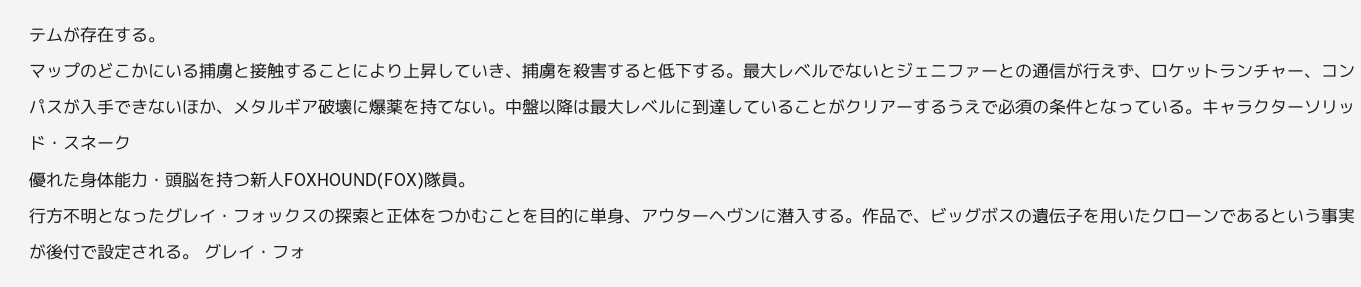テムが存在する。
マップのどこかにいる捕虜と接触することにより上昇していき、捕虜を殺害すると低下する。最大レベルでないとジェニファーとの通信が行えず、ロケットランチャー、コンパスが入手できないほか、メタルギア破壊に爆薬を持てない。中盤以降は最大レベルに到達していることがクリアーするうえで必須の条件となっている。キャラクターソリッド・スネーク
優れた身体能力・頭脳を持つ新人FOXHOUND(FOX)隊員。
行方不明となったグレイ・フォックスの探索と正体をつかむことを目的に単身、アウターヘヴンに潜入する。作品で、ビッグボスの遺伝子を用いたクローンであるという事実が後付で設定される。 グレイ・フォ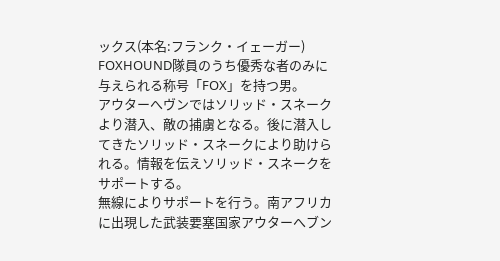ックス(本名:フランク・イェーガー) FOXHOUND隊員のうち優秀な者のみに与えられる称号「FOX」を持つ男。
アウターへヴンではソリッド・スネークより潜入、敵の捕虜となる。後に潜入してきたソリッド・スネークにより助けられる。情報を伝えソリッド・スネークをサポートする。
無線によりサポートを行う。南アフリカに出現した武装要塞国家アウターへブン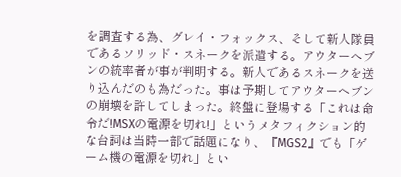を調査する為、グレイ・フォックス、そして新人隊員であるソリッド・スネークを派遣する。アウターへブンの統率者が事が判明する。新人であるスネークを送り込んだのも為だった。事は予期してアウターヘブンの崩壊を許してしまった。終盤に登場する「これは命令だ!MSXの電源を切れ!」というメタフィクション的な台詞は当時一部で話題になり、『MGS2』でも「ゲーム機の電源を切れ」とい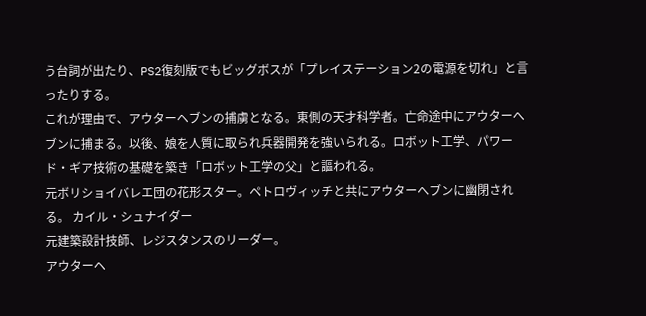う台詞が出たり、PS2復刻版でもビッグボスが「プレイステーション2の電源を切れ」と言ったりする。
これが理由で、アウターヘブンの捕虜となる。東側の天才科学者。亡命途中にアウターへブンに捕まる。以後、娘を人質に取られ兵器開発を強いられる。ロボット工学、パワード・ギア技術の基礎を築き「ロボット工学の父」と謳われる。
元ボリショイバレエ団の花形スター。ペトロヴィッチと共にアウターへブンに幽閉される。 カイル・シュナイダー
元建築設計技師、レジスタンスのリーダー。
アウターヘ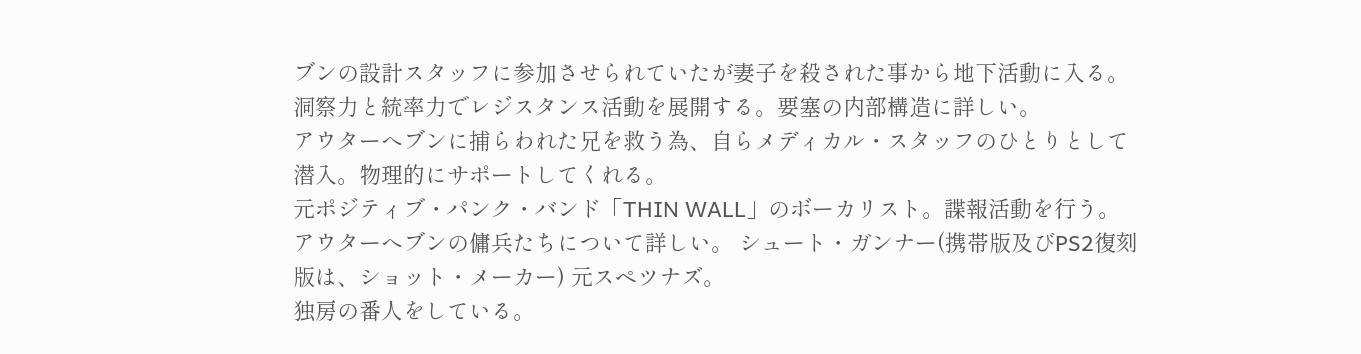ブンの設計スタッフに参加させられていたが妻子を殺された事から地下活動に入る。洞察力と統率力でレジスタンス活動を展開する。要塞の内部構造に詳しい。
アウターへブンに捕らわれた兄を救う為、自らメディカル・スタッフのひとりとして潜入。物理的にサポートしてくれる。
元ポジティブ・パンク・バンド「THIN WALL」のボーカリスト。諜報活動を行う。アウターへブンの傭兵たちについて詳しい。 シュート・ガンナー(携帯版及びPS2復刻版は、ショット・メーカー) 元スペツナズ。
独房の番人をしている。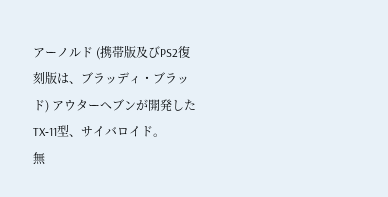アーノルド (携帯版及びPS2復刻版は、ブラッディ・ブラッド) アウターへブンが開発したTX‐11型、サイバロイド。
無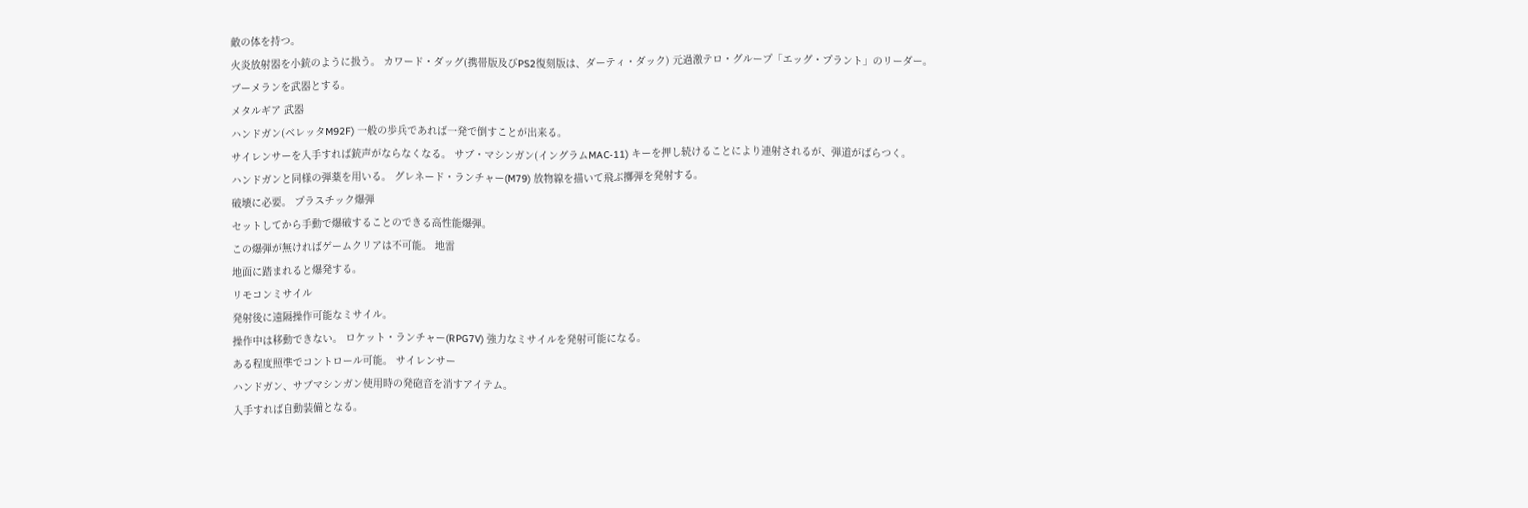敵の体を持つ。
火炎放射器を小銃のように扱う。 カワード・ダッグ(携帯版及びPS2復刻版は、ダーティ・ダック) 元過激テロ・グループ「エッグ・プラント」のリーダー。
ブーメランを武器とする。
メタルギア 武器
ハンドガン(ベレッタM92F) 一般の歩兵であれば一発で倒すことが出来る。
サイレンサーを入手すれば銃声がならなくなる。 サブ・マシンガン(イングラムMAC-11) キーを押し続けることにより連射されるが、弾道がばらつく。
ハンドガンと同様の弾薬を用いる。 グレネード・ランチャー(M79) 放物線を描いて飛ぶ擲弾を発射する。
破壊に必要。 プラスチック爆弾
セットしてから手動で爆破することのできる高性能爆弾。
この爆弾が無ければゲームクリアは不可能。 地雷
地面に踏まれると爆発する。
リモコンミサイル
発射後に遠隔操作可能なミサイル。
操作中は移動できない。 ロケット・ランチャー(RPG7V) 強力なミサイルを発射可能になる。
ある程度照準でコントロール可能。 サイレンサー
ハンドガン、サブマシンガン使用時の発砲音を消すアイテム。
入手すれば自動装備となる。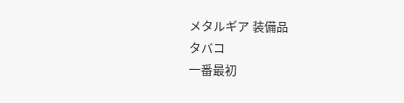メタルギア 装備品
タバコ
一番最初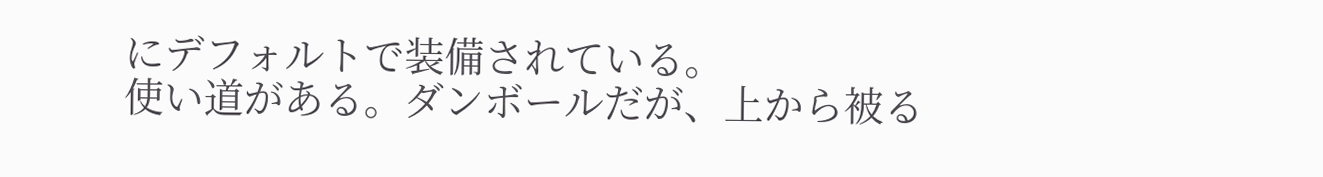にデフォルトで装備されている。
使い道がある。ダンボールだが、上から被る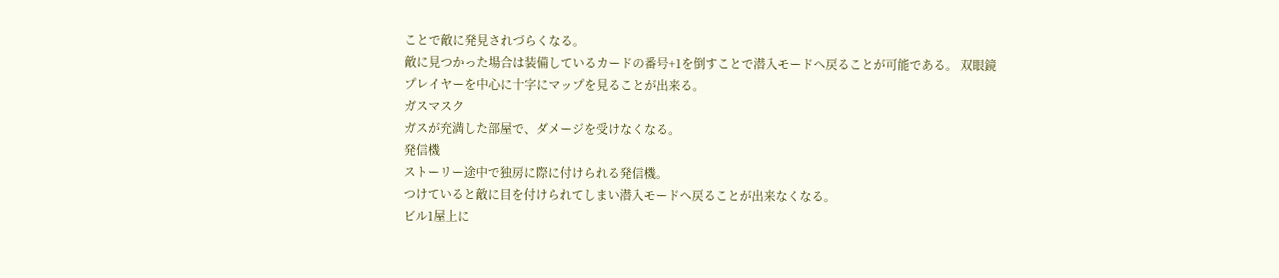ことで敵に発見されづらくなる。
敵に見つかった場合は装備しているカードの番号+1を倒すことで潜入モードへ戻ることが可能である。 双眼鏡
プレイヤーを中心に十字にマップを見ることが出来る。
ガスマスク
ガスが充満した部屋で、ダメージを受けなくなる。
発信機
ストーリー途中で独房に際に付けられる発信機。
つけていると敵に目を付けられてしまい潜入モードへ戻ることが出来なくなる。
ビル1屋上に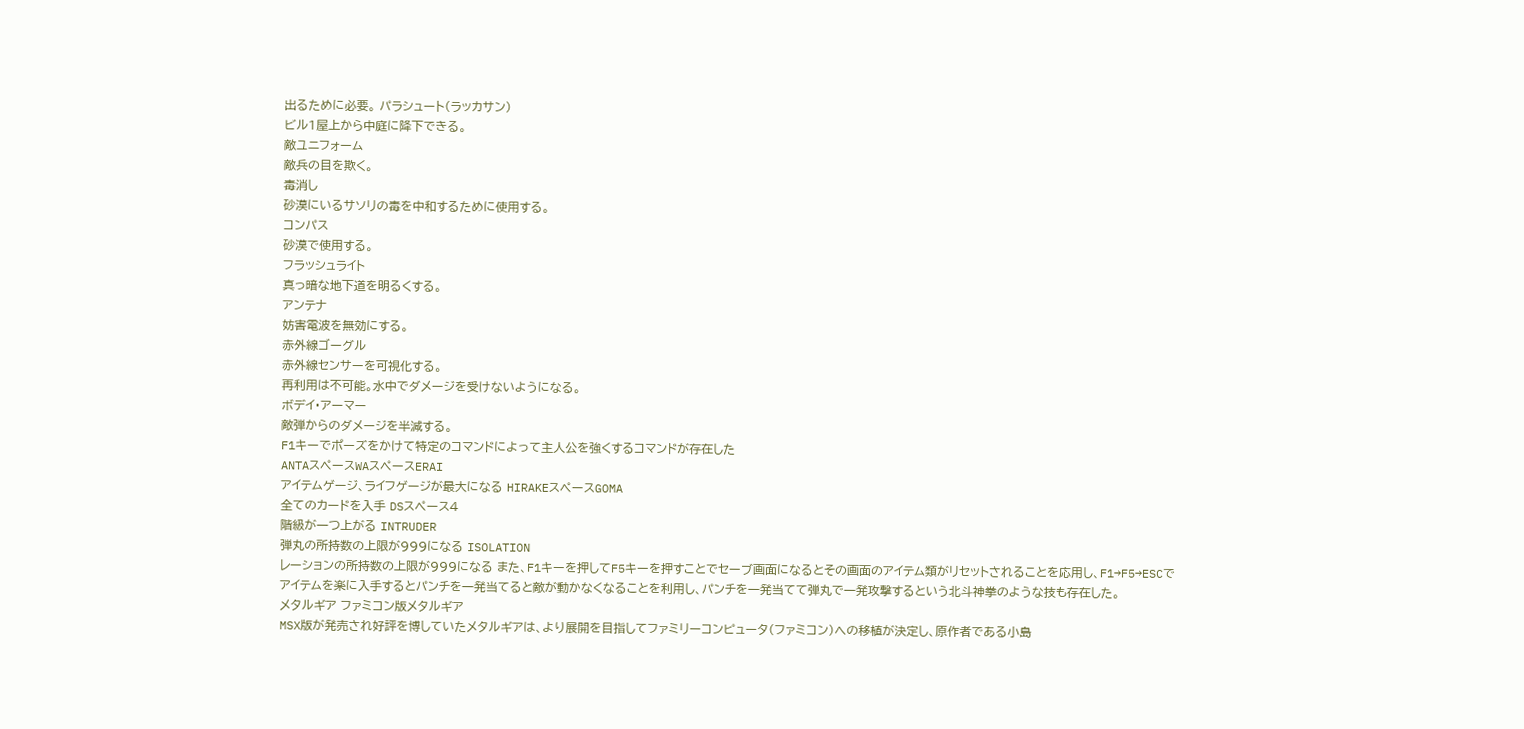出るために必要。 パラシュート(ラッカサン)
ビル1屋上から中庭に降下できる。
敵ユニフォーム
敵兵の目を欺く。
毒消し
砂漠にいるサソリの毒を中和するために使用する。
コンパス
砂漠で使用する。
フラッシュライト
真っ暗な地下道を明るくする。
アンテナ
妨害電波を無効にする。
赤外線ゴーグル
赤外線センサーを可視化する。
再利用は不可能。水中でダメージを受けないようになる。
ボデイ・アーマー
敵弾からのダメージを半減する。
F1キーでポーズをかけて特定のコマンドによって主人公を強くするコマンドが存在した
ANTAスペースWAスペースERAI
アイテムゲージ、ライフゲージが最大になる HIRAKEスペースGOMA
全てのカードを入手 DSスペース4
階級が一つ上がる INTRUDER
弾丸の所持数の上限が999になる ISOLATION
レーションの所持数の上限が999になる また、F1キーを押してF5キーを押すことでセーブ画面になるとその画面のアイテム類がリセットされることを応用し、F1→F5→ESCでアイテムを楽に入手するとパンチを一発当てると敵が動かなくなることを利用し、パンチを一発当てて弾丸で一発攻撃するという北斗神拳のような技も存在した。
メタルギア ファミコン版メタルギア
MSX版が発売され好評を博していたメタルギアは、より展開を目指してファミリーコンピュータ(ファミコン)への移植が決定し、原作者である小島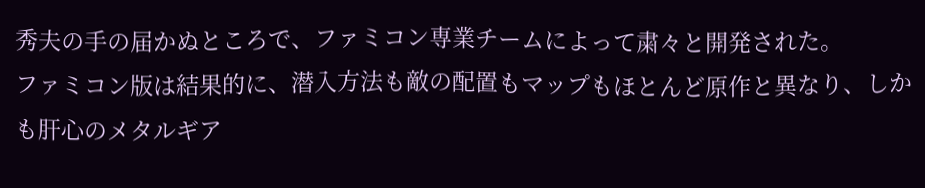秀夫の手の届かぬところで、ファミコン専業チームによって粛々と開発された。
ファミコン版は結果的に、潜入方法も敵の配置もマップもほとんど原作と異なり、しかも肝心のメタルギア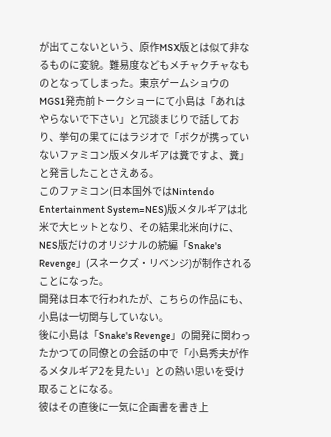が出てこないという、原作MSX版とは似て非なるものに変貌。難易度などもメチャクチャなものとなってしまった。東京ゲームショウのMGS1発売前トークショーにて小島は「あれはやらないで下さい」と冗談まじりで話しており、挙句の果てにはラジオで「ボクが携っていないファミコン版メタルギアは糞ですよ、糞」と発言したことさえある。
このファミコン(日本国外ではNintendo Entertainment System=NES)版メタルギアは北米で大ヒットとなり、その結果北米向けに、NES版だけのオリジナルの続編「Snake's Revenge」(スネークズ・リベンジ)が制作されることになった。
開発は日本で行われたが、こちらの作品にも、小島は一切関与していない。
後に小島は「Snake's Revenge」の開発に関わったかつての同僚との会話の中で「小島秀夫が作るメタルギア2を見たい」との熱い思いを受け取ることになる。
彼はその直後に一気に企画書を書き上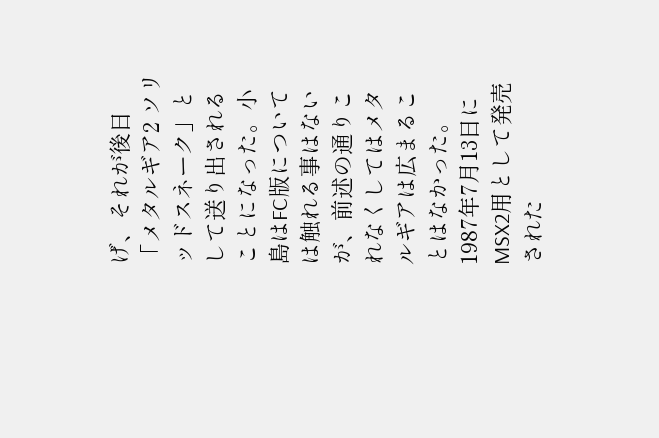げ、それが後日「メタルギア2 ソリッドスネーク」として送り出されることになった。小島はFC版については触れる事はないが、前述の通りこれなくしてはメタルギアは広まることはなかった。
1987年7月13日にMSX2用として発売された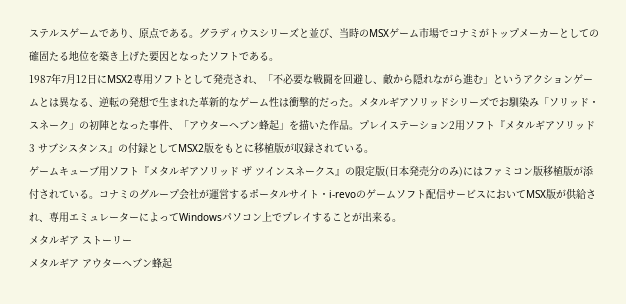ステルスゲームであり、原点である。グラディウスシリーズと並び、当時のMSXゲーム市場でコナミがトップメーカーとしての確固たる地位を築き上げた要因となったソフトである。
1987年7月12日にMSX2専用ソフトとして発売され、「不必要な戦闘を回避し、敵から隠れながら進む」というアクションゲームとは異なる、逆転の発想で生まれた革新的なゲーム性は衝撃的だった。メタルギアソリッドシリーズでお馴染み「ソリッド・スネーク」の初陣となった事件、「アウターヘブン蜂起」を描いた作品。プレイステーション2用ソフト『メタルギアソリッド3 サブシスタンス』の付録としてMSX2版をもとに移植版が収録されている。
ゲームキューブ用ソフト『メタルギアソリッド ザ ツインスネークス』の限定版(日本発売分のみ)にはファミコン版移植版が添付されている。コナミのグループ会社が運営するポータルサイト・i-revoのゲームソフト配信サービスにおいてMSX版が供給され、専用エミュレーターによってWindowsパソコン上でプレイすることが出来る。
メタルギア ストーリー
メタルギア アウターヘブン蜂起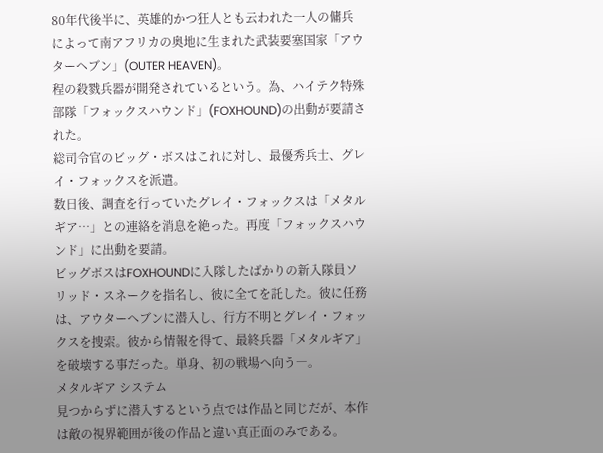80年代後半に、英雄的かつ狂人とも云われた一人の傭兵によって南アフリカの奥地に生まれた武装要塞国家「アウターヘブン」(OUTER HEAVEN)。
程の殺戮兵器が開発されているという。為、ハイテク特殊部隊「フォックスハウンド」(FOXHOUND)の出動が要請された。
総司令官のビッグ・ボスはこれに対し、最優秀兵士、グレイ・フォックスを派遣。
数日後、調査を行っていたグレイ・フォックスは「メタルギア…」との連絡を消息を絶った。再度「フォックスハウンド」に出動を要請。
ビッグボスはFOXHOUNDに入隊したばかりの新入隊員ソリッド・スネークを指名し、彼に全てを託した。彼に任務は、アウターへブンに潜入し、行方不明とグレイ・フォックスを捜索。彼から情報を得て、最終兵器「メタルギア」を破壊する事だった。単身、初の戦場へ向う―。
メタルギア システム
見つからずに潜入するという点では作品と同じだが、本作は敵の視界範囲が後の作品と違い真正面のみである。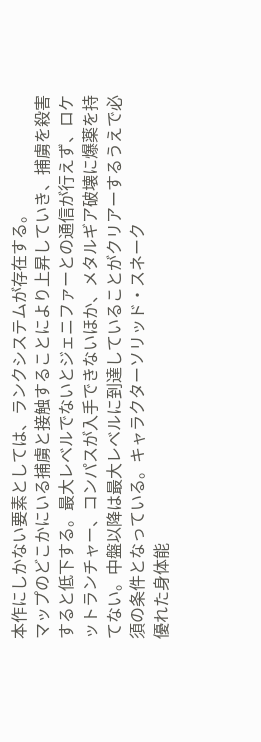本作にしかない要素としては、ランクシステムが存在する。
マップのどこかにいる捕虜と接触することにより上昇していき、捕虜を殺害すると低下する。最大レベルでないとジェニファーとの通信が行えず、ロケットランチャー、コンパスが入手できないほか、メタルギア破壊に爆薬を持てない。中盤以降は最大レベルに到達していることがクリアーするうえで必須の条件となっている。キャラクターソリッド・スネーク
優れた身体能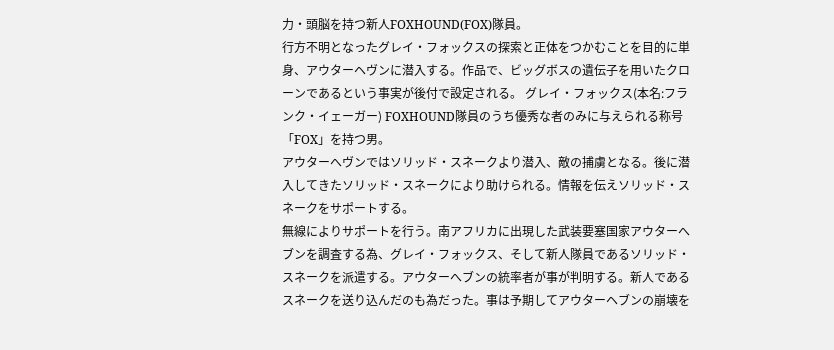力・頭脳を持つ新人FOXHOUND(FOX)隊員。
行方不明となったグレイ・フォックスの探索と正体をつかむことを目的に単身、アウターヘヴンに潜入する。作品で、ビッグボスの遺伝子を用いたクローンであるという事実が後付で設定される。 グレイ・フォックス(本名:フランク・イェーガー) FOXHOUND隊員のうち優秀な者のみに与えられる称号「FOX」を持つ男。
アウターへヴンではソリッド・スネークより潜入、敵の捕虜となる。後に潜入してきたソリッド・スネークにより助けられる。情報を伝えソリッド・スネークをサポートする。
無線によりサポートを行う。南アフリカに出現した武装要塞国家アウターへブンを調査する為、グレイ・フォックス、そして新人隊員であるソリッド・スネークを派遣する。アウターへブンの統率者が事が判明する。新人であるスネークを送り込んだのも為だった。事は予期してアウターヘブンの崩壊を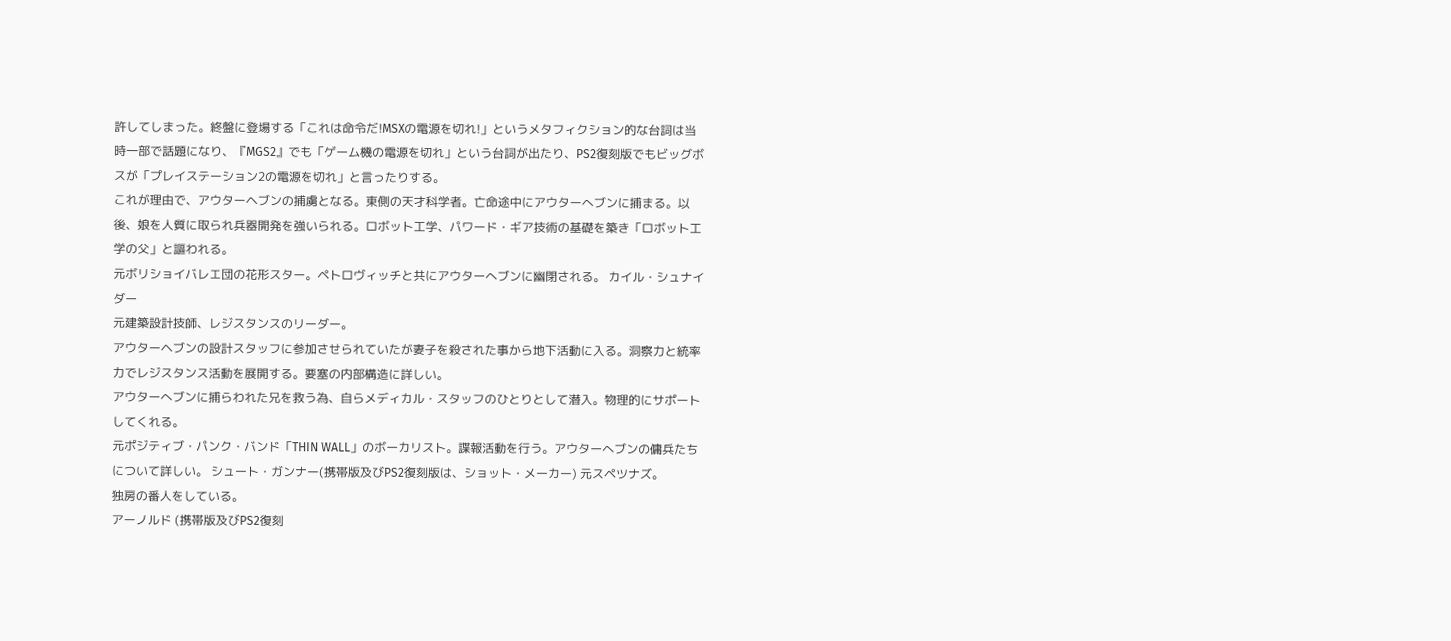許してしまった。終盤に登場する「これは命令だ!MSXの電源を切れ!」というメタフィクション的な台詞は当時一部で話題になり、『MGS2』でも「ゲーム機の電源を切れ」という台詞が出たり、PS2復刻版でもビッグボスが「プレイステーション2の電源を切れ」と言ったりする。
これが理由で、アウターヘブンの捕虜となる。東側の天才科学者。亡命途中にアウターへブンに捕まる。以後、娘を人質に取られ兵器開発を強いられる。ロボット工学、パワード・ギア技術の基礎を築き「ロボット工学の父」と謳われる。
元ボリショイバレエ団の花形スター。ペトロヴィッチと共にアウターへブンに幽閉される。 カイル・シュナイダー
元建築設計技師、レジスタンスのリーダー。
アウターヘブンの設計スタッフに参加させられていたが妻子を殺された事から地下活動に入る。洞察力と統率力でレジスタンス活動を展開する。要塞の内部構造に詳しい。
アウターへブンに捕らわれた兄を救う為、自らメディカル・スタッフのひとりとして潜入。物理的にサポートしてくれる。
元ポジティブ・パンク・バンド「THIN WALL」のボーカリスト。諜報活動を行う。アウターへブンの傭兵たちについて詳しい。 シュート・ガンナー(携帯版及びPS2復刻版は、ショット・メーカー) 元スペツナズ。
独房の番人をしている。
アーノルド (携帯版及びPS2復刻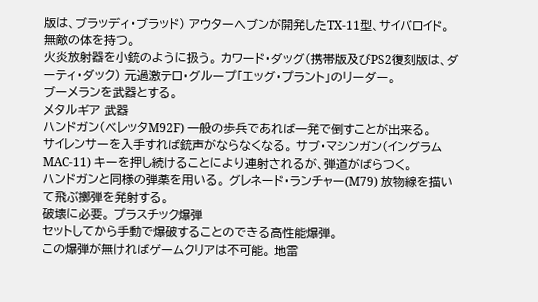版は、ブラッディ・ブラッド) アウターへブンが開発したTX‐11型、サイバロイド。
無敵の体を持つ。
火炎放射器を小銃のように扱う。 カワード・ダッグ(携帯版及びPS2復刻版は、ダーティ・ダック) 元過激テロ・グループ「エッグ・プラント」のリーダー。
ブーメランを武器とする。
メタルギア 武器
ハンドガン(ベレッタM92F) 一般の歩兵であれば一発で倒すことが出来る。
サイレンサーを入手すれば銃声がならなくなる。 サブ・マシンガン(イングラムMAC-11) キーを押し続けることにより連射されるが、弾道がばらつく。
ハンドガンと同様の弾薬を用いる。 グレネード・ランチャー(M79) 放物線を描いて飛ぶ擲弾を発射する。
破壊に必要。 プラスチック爆弾
セットしてから手動で爆破することのできる高性能爆弾。
この爆弾が無ければゲームクリアは不可能。 地雷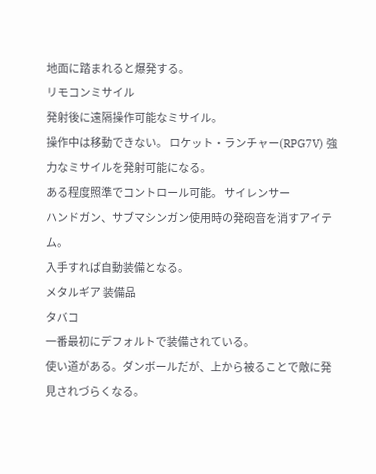地面に踏まれると爆発する。
リモコンミサイル
発射後に遠隔操作可能なミサイル。
操作中は移動できない。 ロケット・ランチャー(RPG7V) 強力なミサイルを発射可能になる。
ある程度照準でコントロール可能。 サイレンサー
ハンドガン、サブマシンガン使用時の発砲音を消すアイテム。
入手すれば自動装備となる。
メタルギア 装備品
タバコ
一番最初にデフォルトで装備されている。
使い道がある。ダンボールだが、上から被ることで敵に発見されづらくなる。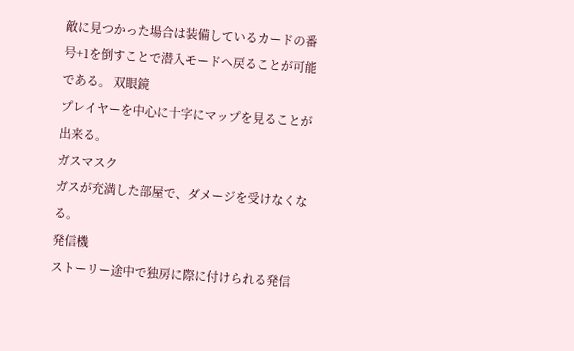敵に見つかった場合は装備しているカードの番号+1を倒すことで潜入モードへ戻ることが可能である。 双眼鏡
プレイヤーを中心に十字にマップを見ることが出来る。
ガスマスク
ガスが充満した部屋で、ダメージを受けなくなる。
発信機
ストーリー途中で独房に際に付けられる発信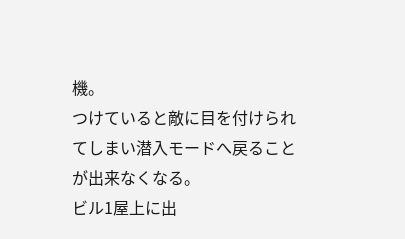機。
つけていると敵に目を付けられてしまい潜入モードへ戻ることが出来なくなる。
ビル1屋上に出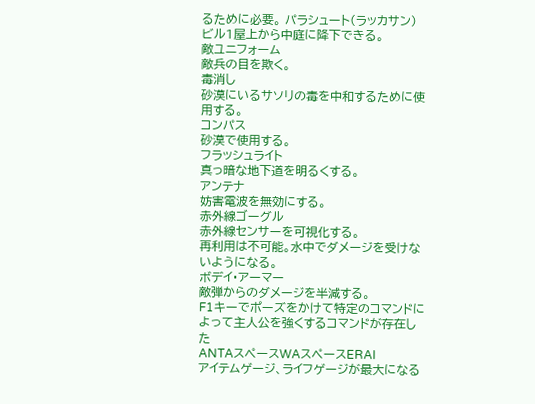るために必要。 パラシュート(ラッカサン)
ビル1屋上から中庭に降下できる。
敵ユニフォーム
敵兵の目を欺く。
毒消し
砂漠にいるサソリの毒を中和するために使用する。
コンパス
砂漠で使用する。
フラッシュライト
真っ暗な地下道を明るくする。
アンテナ
妨害電波を無効にする。
赤外線ゴーグル
赤外線センサーを可視化する。
再利用は不可能。水中でダメージを受けないようになる。
ボデイ・アーマー
敵弾からのダメージを半減する。
F1キーでポーズをかけて特定のコマンドによって主人公を強くするコマンドが存在した
ANTAスペースWAスペースERAI
アイテムゲージ、ライフゲージが最大になる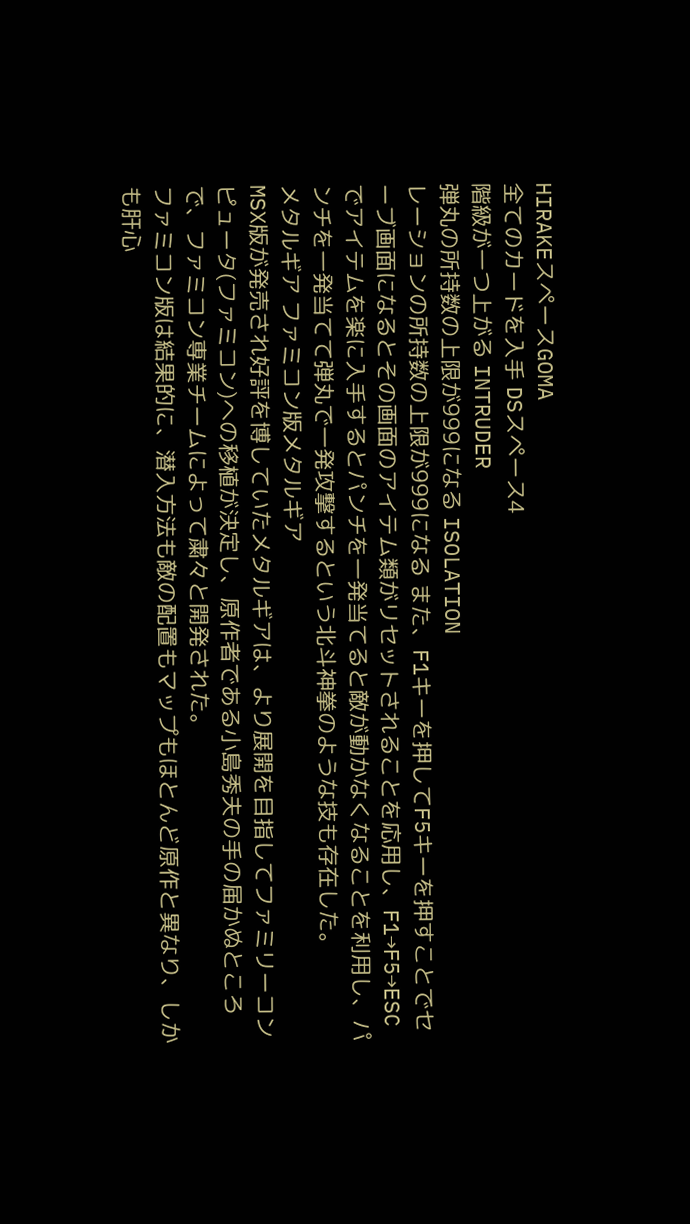HIRAKEスペースGOMA
全てのカードを入手 DSスペース4
階級が一つ上がる INTRUDER
弾丸の所持数の上限が999になる ISOLATION
レーションの所持数の上限が999になる また、F1キーを押してF5キーを押すことでセーブ画面になるとその画面のアイテム類がリセットされることを応用し、F1→F5→ESCでアイテムを楽に入手するとパンチを一発当てると敵が動かなくなることを利用し、パンチを一発当てて弾丸で一発攻撃するという北斗神拳のような技も存在した。
メタルギア ファミコン版メタルギア
MSX版が発売され好評を博していたメタルギアは、より展開を目指してファミリーコンピュータ(ファミコン)への移植が決定し、原作者である小島秀夫の手の届かぬところで、ファミコン専業チームによって粛々と開発された。
ファミコン版は結果的に、潜入方法も敵の配置もマップもほとんど原作と異なり、しかも肝心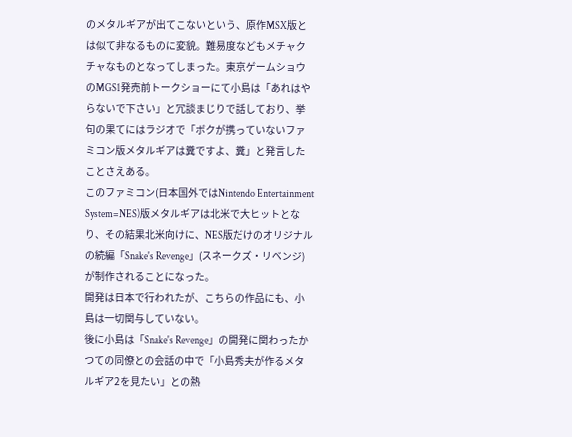のメタルギアが出てこないという、原作MSX版とは似て非なるものに変貌。難易度などもメチャクチャなものとなってしまった。東京ゲームショウのMGS1発売前トークショーにて小島は「あれはやらないで下さい」と冗談まじりで話しており、挙句の果てにはラジオで「ボクが携っていないファミコン版メタルギアは糞ですよ、糞」と発言したことさえある。
このファミコン(日本国外ではNintendo Entertainment System=NES)版メタルギアは北米で大ヒットとなり、その結果北米向けに、NES版だけのオリジナルの続編「Snake's Revenge」(スネークズ・リベンジ)が制作されることになった。
開発は日本で行われたが、こちらの作品にも、小島は一切関与していない。
後に小島は「Snake's Revenge」の開発に関わったかつての同僚との会話の中で「小島秀夫が作るメタルギア2を見たい」との熱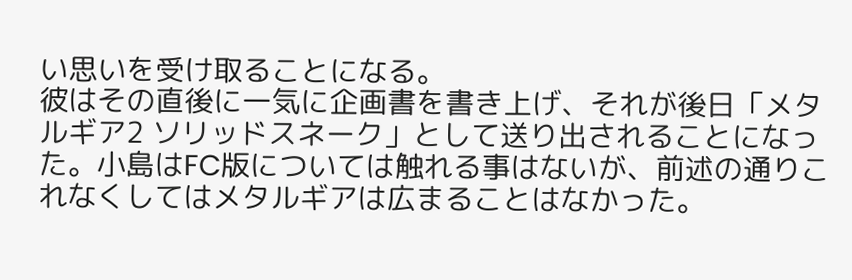い思いを受け取ることになる。
彼はその直後に一気に企画書を書き上げ、それが後日「メタルギア2 ソリッドスネーク」として送り出されることになった。小島はFC版については触れる事はないが、前述の通りこれなくしてはメタルギアは広まることはなかった。